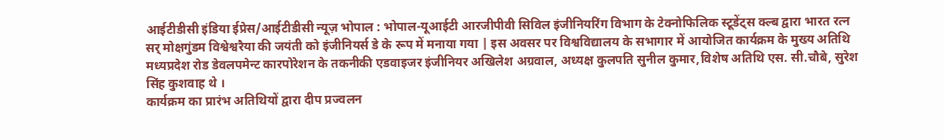आईटीडीसी इंडिया ईप्रेस/आईटीडीसी न्यूज़ भोपाल : भोपाल-यूआईटी आरजीपीवी सिविल इंजीनियरिंग विभाग के टेक्नोफिलिक स्टूडेंट्स क्ल्ब द्वारा भारत रत्न सर् मोक्षगुंडम विश्वेश्वरैया की जयंती को इंजीनियर्स डे के रूप में मनाया गया | इस अवसर पर विश्वविद्यालय के सभागार में आयोजित कार्यक्रम के मुख्य अतिथि मध्यप्रदेश रोड डेवलपमेन्ट कारपोरेशन के तकनीकी एडवाइजर इंजीनियर अखिलेश अग्रवाल, अध्यक्ष कुलपति सुनील कुमार,विशेष अतिथि एस. सी.चौबे, सुरेश सिंह कुशवाह थे ।
कार्यक्रम का प्रारंभ अतिथियों द्वारा दीप प्रज्वलन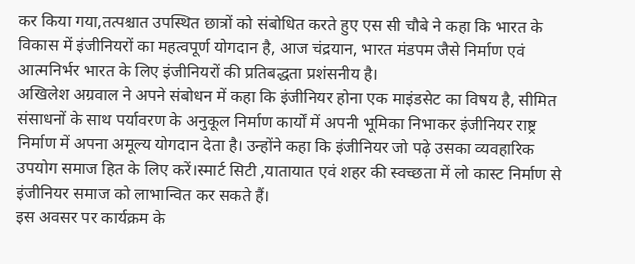कर किया गया,तत्पश्चात उपस्थित छात्रों को संबोधित करते हुए एस सी चौबे ने कहा कि भारत के विकास में इंजीनियरों का महत्वपूर्ण योगदान है, आज चंद्रयान, भारत मंडपम जैसे निर्माण एवं आत्मनिर्भर भारत के लिए इंजीनियरों की प्रतिबद्धता प्रशंसनीय है।
अखिलेश अग्रवाल ने अपने संबोधन में कहा कि इंजीनियर होना एक माइंडसेट का विषय है, सीमित संसाधनों के साथ पर्यावरण के अनुकूल निर्माण कार्यों में अपनी भूमिका निभाकर इंजीनियर राष्ट्र निर्माण में अपना अमूल्य योगदान देता है। उन्होंने कहा कि इंजीनियर जो पढ़े उसका व्यवहारिक उपयोग समाज हित के लिए करें।स्मार्ट सिटी ,यातायात एवं शहर की स्वच्छता में लो कास्ट निर्माण से इंजीनियर समाज को लाभान्वित कर सकते हैं।
इस अवसर पर कार्यक्रम के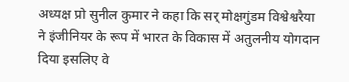अध्यक्ष प्रो सुनील कुमार ने कहा कि सर् मोक्षगुंडम विश्वेश्वरैया ने इंजीनियर के रूप में भारत के विकास में अतुलनीय योगदान दिया इसलिए वे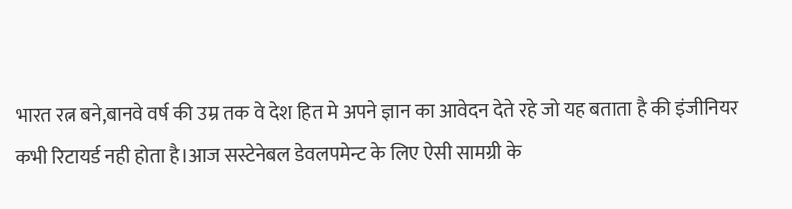भारत रत्न बने,बानवे वर्ष की उम्र तक वे देश हित मे अपने ज्ञान का आवेदन देते रहे जो यह बताता है की इंजीनियर कभी रिटायर्ड नही होता है।आज सस्टेनेबल डेवलपमेन्ट के लिए ऐसी सामग्री के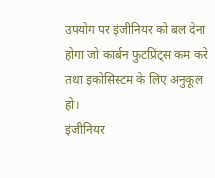उपयोग पर इंजीनियर को बल देना होगा जो कार्बन फुटप्रिंट्स कम करे तथा इकोसिस्टम के लिए अनुकूल हो।
इंजीनियर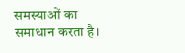समस्याओं का समाधान करता है।